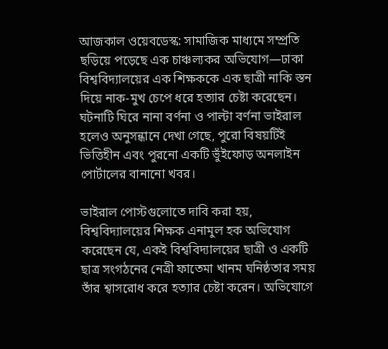আজকাল ওয়েবডেস্ক: সামাজিক মাধ্যমে সম্প্রতি ছড়িয়ে পড়েছে এক চাঞ্চল্যকর অভিযোগ—ঢাকা বিশ্ববিদ্যালয়ের এক শিক্ষককে এক ছাত্রী নাকি স্তন দিয়ে নাক-মুখ চেপে ধরে হত্যার চেষ্টা করেছেন। ঘটনাটি ঘিরে নানা বর্ণনা ও পাল্টা বর্ণনা ভাইরাল হলেও অনুসন্ধানে দেখা গেছে, পুরো বিষয়টিই ভিত্তিহীন এবং পুরনো একটি ভুঁইফোড় অনলাইন পোর্টালের বানানো খবর।

ভাইরাল পোস্টগুলোতে দাবি করা হয়, বিশ্ববিদ্যালয়ের শিক্ষক এনামুল হক অভিযোগ করেছেন যে, একই বিশ্ববিদ্যালয়ের ছাত্রী ও একটি ছাত্র সংগঠনের নেত্রী ফাতেমা খানম ঘনিষ্ঠতার সময় তাঁর শ্বাসরোধ করে হত্যার চেষ্টা করেন। অভিযোগে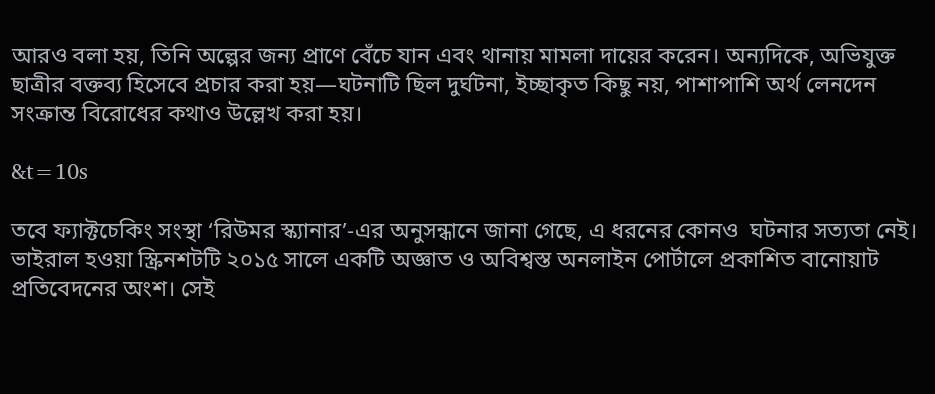আরও বলা হয়, তিনি অল্পের জন্য প্রাণে বেঁচে যান এবং থানায় মামলা দায়ের করেন। অন্যদিকে, অভিযুক্ত ছাত্রীর বক্তব্য হিসেবে প্রচার করা হয়—ঘটনাটি ছিল দুর্ঘটনা, ইচ্ছাকৃত কিছু নয়, পাশাপাশি অর্থ লেনদেন সংক্রান্ত বিরোধের কথাও উল্লেখ করা হয়।

&t=10s

তবে ফ্যাক্টচেকিং সংস্থা ‘রিউমর স্ক্যানার’-এর অনুসন্ধানে জানা গেছে, এ ধরনের কোনও  ঘটনার সত্যতা নেই। ভাইরাল হওয়া স্ক্রিনশটটি ২০১৫ সালে একটি অজ্ঞাত ও অবিশ্বস্ত অনলাইন পোর্টালে প্রকাশিত বানোয়াট প্রতিবেদনের অংশ। সেই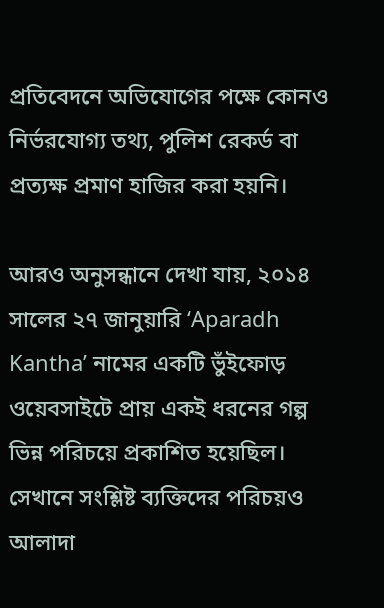প্রতিবেদনে অভিযোগের পক্ষে কোনও  নির্ভরযোগ্য তথ্য, পুলিশ রেকর্ড বা প্রত্যক্ষ প্রমাণ হাজির করা হয়নি।

আরও অনুসন্ধানে দেখা যায়, ২০১৪ সালের ২৭ জানুয়ারি ‘Aparadh Kantha’ নামের একটি ভুঁইফোড় ওয়েবসাইটে প্রায় একই ধরনের গল্প ভিন্ন পরিচয়ে প্রকাশিত হয়েছিল। সেখানে সংশ্লিষ্ট ব্যক্তিদের পরিচয়ও আলাদা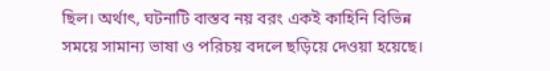ছিল। অর্থাৎ, ঘটনাটি বাস্তব নয় বরং একই কাহিনি বিভিন্ন সময়ে সামান্য ভাষা ও পরিচয় বদলে ছড়িয়ে দেওয়া হয়েছে।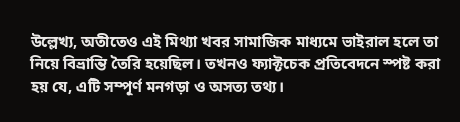উল্লেখ্য, অতীতেও এই মিথ্যা খবর সামাজিক মাধ্যমে ভাইরাল হলে তা নিয়ে বিভ্রান্তি তৈরি হয়েছিল। তখনও ফ্যাক্টচেক প্রতিবেদনে স্পষ্ট করা হয় যে, এটি সম্পূর্ণ মনগড়া ও অসত্য তথ্য।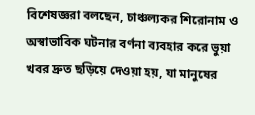বিশেষজ্ঞরা বলছেন, চাঞ্চল্যকর শিরোনাম ও অস্বাভাবিক ঘটনার বর্ণনা ব্যবহার করে ভুয়া খবর দ্রুত ছড়িয়ে দেওয়া হয়, যা মানুষের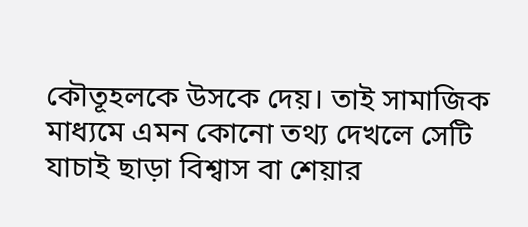কৌতূহলকে উসকে দেয়। তাই সামাজিক মাধ্যমে এমন কোনো তথ্য দেখলে সেটি যাচাই ছাড়া বিশ্বাস বা শেয়ার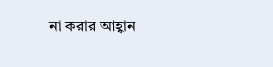না করার আহ্বান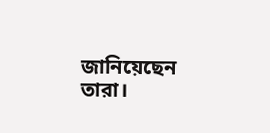জানিয়েছেন তারা।